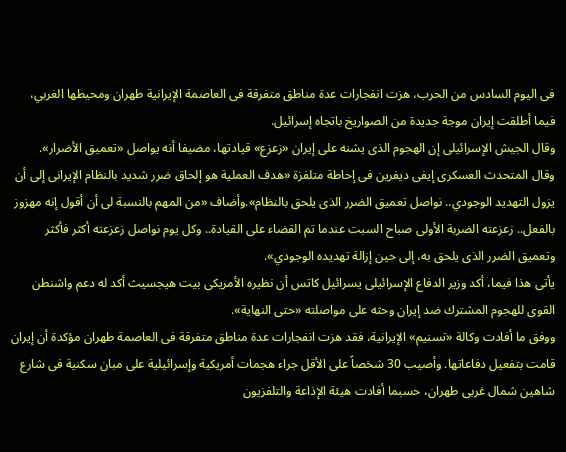فى اليوم السادس من الحرب، هزت انفجارات عدة مناطق متفرقة فى العاصمة الإيرانية طهران ومحيطها الغربي، فيما أطلقت إيران موجة جديدة من الصواريخ باتجاه إسرائيل.
وقال الجيش الإسرائيلى إن الهجوم الذى يشنه على إيران «زعزع» قيادتها، مضيفا أنه يواصل «تعميق الأضرار».
وقال المتحدث العسكرى إيفى ديفرين فى إحاطة متلفزة «هدف العملية هو إلحاق ضرر شديد بالنظام الإيرانى إلى أن يزول التهديد الوجودي.. نواصل تعميق الضرر الذى يلحق بالنظام».وأضاف «من المهم بالنسبة لى أن أقول إنه مهزوز بالفعل.. زعزعته الضربة الأولى صباح السبت عندما تم القضاء على القيادة.. وكل يوم نواصل زعزعته أكثر فأكثر وتعميق الضرر الذى يلحق به، إلى حين إزالة تهديده الوجودي».
يأتى هذا فيما، أكد وزير الدفاع الإسرائيلى يسرائيل كاتس أن نظيره الأمريكى بيت هيجسيث أكد له دعم واشنطن القوى للهجوم المشترك ضد إيران وحثه على مواصلته «حتى النهاية».
ووفق ما أفادت وكالة «تسنيم» الإيرانية، فقد هزت انفجارات عدة مناطق متفرقة فى العاصمة طهران مؤكدة أن إيران قامت بتفعيل دفاعاتها. وأصيب 30 شخصاً على الأقل جراء هجمات أمريكية وإسرائيلية على مبان سكنية فى شارع شاهين شمال غربى طهران، حسبما أفادت هيئة الإذاعة والتلفزيون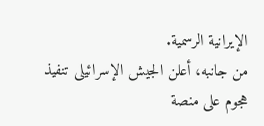الإيرانية الرسمية.
من جانبه، أعلن الجيش الإسرائيلى تنفيذ هجوم على منصة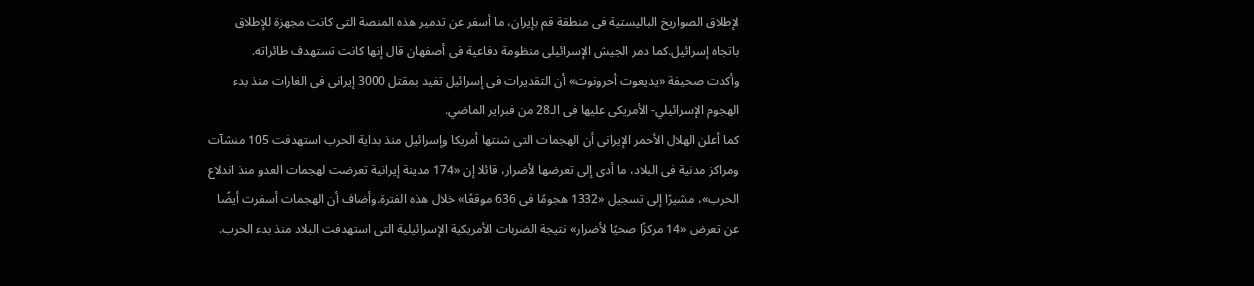لإطلاق الصواريخ الباليستية فى منطقة قم بإيران، ما أسفر عن تدمير هذه المنصة التى كانت مجهزة للإطلاق باتجاه إسرائيل.كما دمر الجيش الإسرائيلى منظومة دفاعية فى أصفهان قال إنها كانت تستهدف طائراته.
وأكدت صحيفة «يديعوت أحرونوت» أن التقديرات فى إسرائيل تفيد بمقتل 3000 إيرانى فى الغارات منذ بدء الهجوم الإسرائيلي- الأمريكى عليها فى الـ28 من فبراير الماضي.
كما أعلن الهلال الأحمر الإيرانى أن الهجمات التى شنتها أمريكا وإسرائيل منذ بداية الحرب استهدفت 105 منشآت ومراكز مدنية فى البلاد، ما أدى إلى تعرضها لأضرار، قائلا إن «174 مدينة إيرانية تعرضت لهجمات العدو منذ اندلاع الحرب»، مشيرًا إلى تسجيل «1332 هجومًا فى 636 موقعًا» خلال هذه الفترة.وأضاف أن الهجمات أسفرت أيضًا عن تعرض «14 مركزًا صحيًا لأضرار» نتيجة الضربات الأمريكية الإسرائيلية التى استهدفت البلاد منذ بدء الحرب.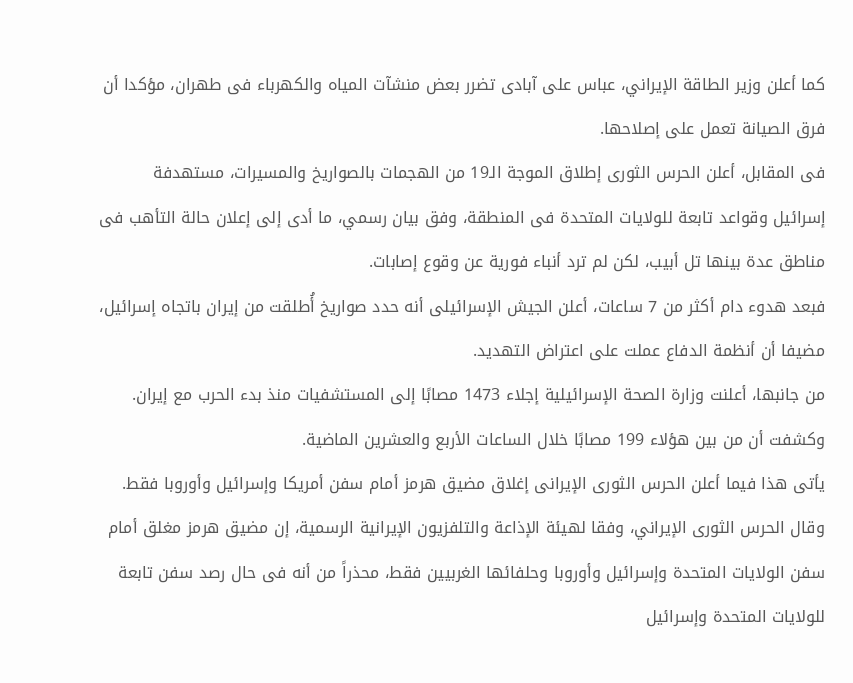كما أعلن وزير الطاقة الإيراني، عباس على آبادى تضرر بعض منشآت المياه والكهرباء فى طهران، مؤكدا أن فرق الصيانة تعمل على إصلاحها.
فى المقابل، أعلن الحرس الثورى إطلاق الموجة الـ19 من الهجمات بالصواريخ والمسيرات، مستهدفة إسرائيل وقواعد تابعة للولايات المتحدة فى المنطقة، وفق بيان رسمي، ما أدى إلى إعلان حالة التأهب فى مناطق عدة بينها تل أبيب، لكن لم ترد أنباء فورية عن وقوع إصابات.
فبعد هدوء دام أكثر من 7 ساعات، أعلن الجيش الإسرائيلى أنه حدد صواريخ أُطلقت من إيران باتجاه إسرائيل، مضيفا أن أنظمة الدفاع عملت على اعتراض التهديد.
من جانبها، أعلنت وزارة الصحة الإسرائيلية إجلاء 1473 مصابًا إلى المستشفيات منذ بدء الحرب مع إيران. وكشفت أن من بين هؤلاء 199 مصابًا خلال الساعات الأربع والعشرين الماضية.
يأتى هذا فيما أعلن الحرس الثورى الإيرانى إغلاق مضيق هرمز أمام سفن أمريكا وإسرائيل وأوروبا فقط. وقال الحرس الثورى الإيراني، وفقا لهيئة الإذاعة والتلفزيون الإيرانية الرسمية، إن مضيق هرمز مغلق أمام سفن الولايات المتحدة وإسرائيل وأوروبا وحلفائها الغربيين فقط، محذراً من أنه فى حال رصد سفن تابعة للولايات المتحدة وإسرائيل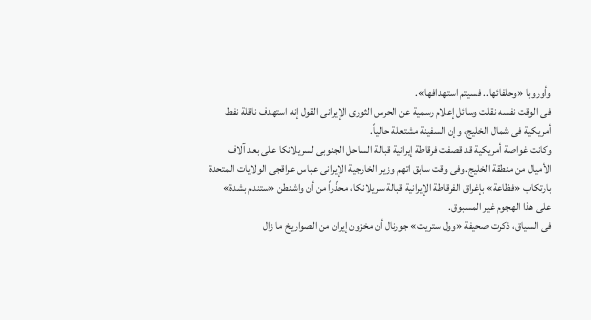وأوروبا «وحلفائها.. فسيتم استهدافها».
فى الوقت نفسه نقلت وسائل إعلام رسمية عن الحرس الثورى الإيرانى القول إنه استهدف ناقلة نفط أمريكية فى شمال الخليج، وإن السفينة مشتعلة حالياً.
وكانت غواصة أمريكية قد قصفت فرقاطة إيرانية قبالة الساحل الجنوبى لسريلانكا على بعد آلاف الأميال من منطقة الخليج.وفى وقت سابق اتهم وزير الخارجية الإيرانى عباس عراقجى الولايات المتحدة بارتكاب «فظاعة» بإغراق الفرقاطة الإيرانية قبالة سريلانكا، محذّراً من أن واشنطن «ستندم بشدة» على هذا الهجوم غير المسبوق.
فى السياق، ذكرت صحيفة «وول ستريت» جورنال أن مخزون إيران من الصواريخ ما زال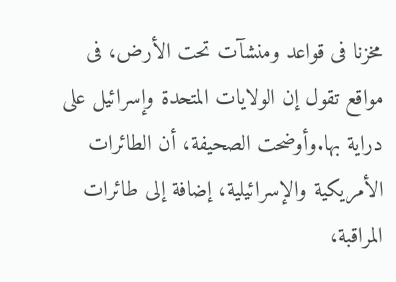مخزنا فى قواعد ومنشآت تحت الأرض، فى مواقع تقول إن الولايات المتحدة وإسرائيل على دراية بها.وأوضحت الصحيفة، أن الطائرات الأمريكية والإسرائيلية، إضافة إلى طائرات المراقبة،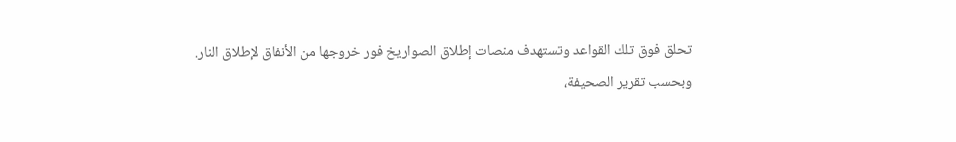تحلق فوق تلك القواعد وتستهدف منصات إطلاق الصواريخ فور خروجها من الأنفاق لإطلاق النار.
وبحسب تقرير الصحيفة،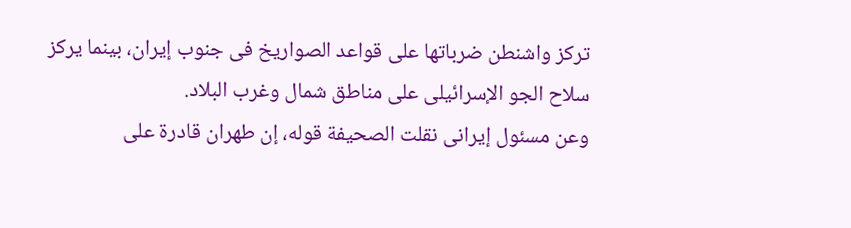تركز واشنطن ضرباتها على قواعد الصواريخ فى جنوب إيران، بينما يركز سلاح الجو الإسرائيلى على مناطق شمال وغرب البلاد.
وعن مسئول إيرانى نقلت الصحيفة قوله، إن طهران قادرة على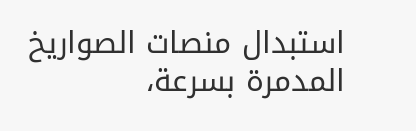استبدال منصات الصواريخ المدمرة بسرعة،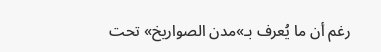رغم أن ما يُعرف بـ»مدن الصواريخ» تحت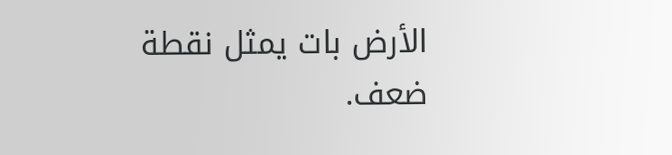الأرض بات يمثل نقطة ضعف.